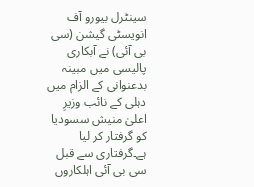سینٹرل بیورو آف انویسٹی گیشن (سی بی آئی) نے آبکاری پالیسی میں مبینہ بدعنوانی کے الزام میں دہلی کے نائب وزیرِ اعلیٰ منیش سسودیا کو گرفتار کر لیا ہے۔گرفتاری سے قبل سی بی آئی اہلکاروں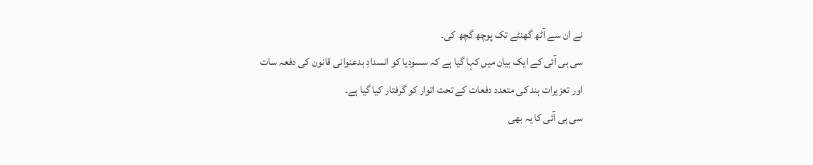نے ان سے آٹھ گھنٹے تک پوچھ گچھ کی۔
سی بی آئی کے ایک بیان میں کہا گیا ہے کہ سسودیا کو انسدادِ بدعنوانی قانون کی دفعہ سات اور تعزیرات ہند کی متعدد دفعات کے تحت اتوار کو گرفتار کیا گیا ہے۔
سی بی آئی کا یہ بھی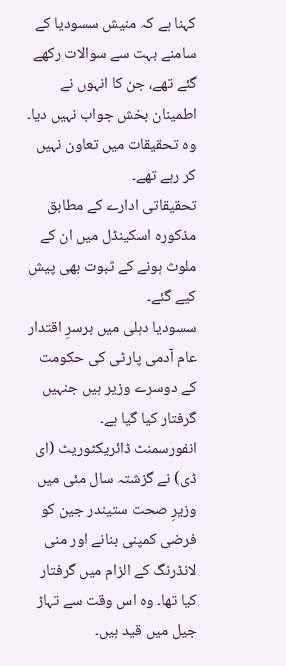کہنا ہے کہ منیش سسودیا کے سامنے بہت سے سوالات رکھے گئے تھے، جن کا انہوں نے اطمینان بخش جواب نہیں دیا۔ وہ تحقیقات میں تعاون نہیں کر رہے تھے۔
تحقیقاتی ادارے کے مطابق مذکورہ اسکینڈل میں ان کے ملوث ہونے کے ثبوت بھی پیش کیے گئے۔
سسودیا دہلی میں برسرِ اقتدار عام آدمی پارٹی کی حکومت کے دوسرے وزیر ہیں جنہیں گرفتار کیا گیا ہے۔
انفورسمنٹ ڈائریکٹوریٹ (ای ڈی) نے گزشتہ سال مئی میں وزیرِ صحت ستیندر جین کو فرضی کمپنی بنانے اور منی لانڈرنگ کے الزام میں گرفتار کیا تھا۔ وہ اس وقت سے تہاڑ جیل میں قید ہیں۔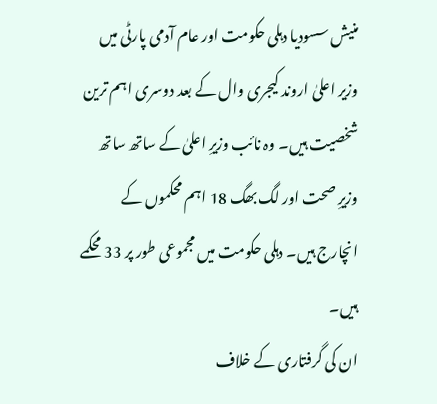منیش سسودیا دہلی حکومت اور عام آدمی پارٹی میں وزیر اعلیٰ اروند کیجری وال کے بعد دوسری اہم ترین شخصیت ہیں۔ وہ نائب وزیرِ اعلیٰ کے ساتھ ساتھ وزیرِ صحت اور لگ بھگ 18 اہم محکموں کے انچارج ہیں۔ دہلی حکومت میں مجموعی طور پر 33 محکمے ہیں۔
ان کی گرفتاری کے خلاف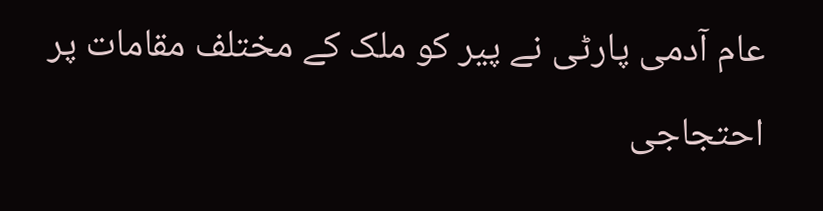عام آدمی پارٹی نے پیر کو ملک کے مختلف مقامات پر احتجاجی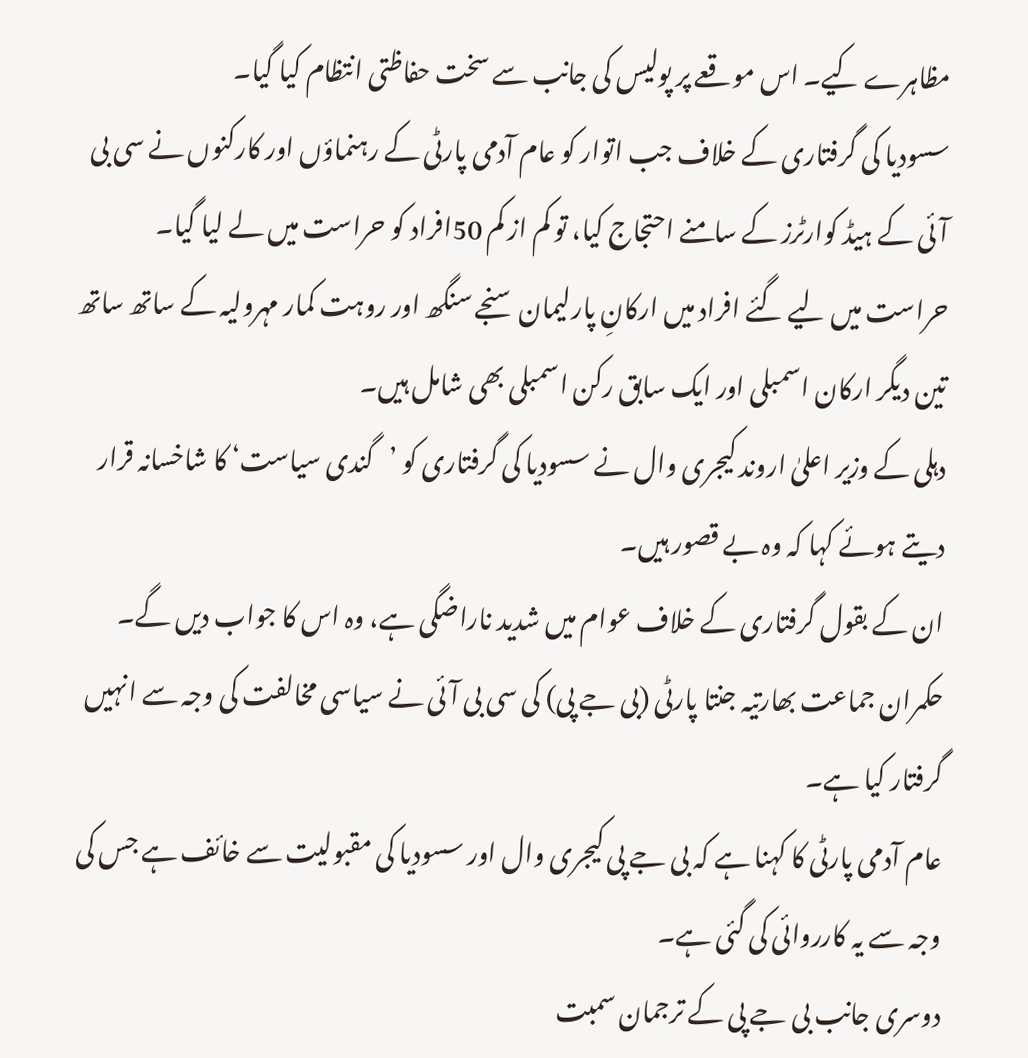مظاہرے کیے۔ اس موقعے پر پولیس کی جانب سے سخت حفاظتی انتظام کیا گیا۔
سسودیا کی گرفتاری کے خلاف جب اتوار کو عام آدمی پارٹی کے رہنماؤں اور کارکنوں نے سی بی آئی کے ہیڈ کوارٹرز کے سامنے احتجاج کیا، تو کم از کم 50افراد کو حراست میں لے لیا گیا۔
حراست میں لیے گئے افراد میں ارکانِ پارلیمان سنجے سنگھ اور روہت کمار مہرولیہ کے ساتھ ساتھ تین دیگر ارکان اسمبلی اور ایک سابق رکن اسمبلی بھی شامل ہیں۔
دہلی کے وزیر اعلیٰ اروند کیجری وال نے سسودیا کی گرفتاری کو ’گندی سیاست‘ کا شاخسانہ قرار دیتے ہوئے کہا کہ وہ بے قصور ہیں۔
ان کے بقول گرفتاری کے خلاف عوام میں شدید ناراضگی ہے، وہ اس کا جواب دیں گے۔ حکمران جماعت بھارتیہ جنتا پارٹی (بی جے پی) کی سی بی آئی نے سیاسی مخالفت کی وجہ سے انہیں گرفتار کیا ہے۔
عام آدمی پارٹی کا کہنا ہے کہ بی جے پی کیجری وال اور سسودیا کی مقبولیت سے خائف ہے جس کی وجہ سے یہ کارروائی کی گئی ہے۔
دوسری جانب بی جے پی کے ترجمان سمبت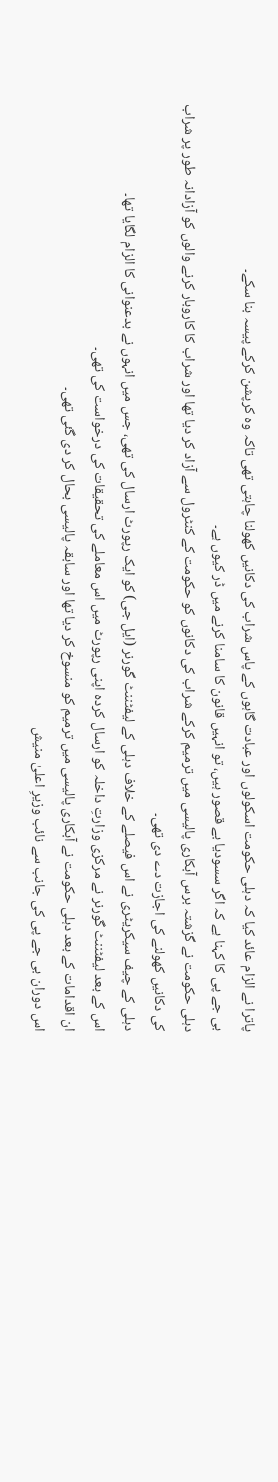پاترا نے الزام عائد کیا کہ دہلی حکومت اسکولوں اور عبادت گاہوں کے پاس شراب کی دکانیں کھولنا چاہتی تھی تاکہ وہ کرپشن کرکے پیسہ بنا سکے۔
بی جے پی کا کہنا ہے کہ اگر سسودیا بے قصور ہیں، تو انہیں قانون کا سامنا کرنے میں ڈر کیوں ہے۔
دہلی حکومت نے گزشتہ برس آبکاری پالیسی میں ترمیم کرکے شراب کی دکانوں کو حکومت کے کنٹرول سے آزاد کر دیا تھا اور شراب کا کاروبار کرنے والوں کو آزادانہ طور پر شراب کی دکانیں کھولنے کی اجازت دے دی تھی۔
دہلی کے چیف سیکریٹری نے اس فیصلے کے خلاف دہلی کے لیفٹننٹ گورنر (ایل جی) کو ایک رپورٹ ارسال کی تھی، جس میں انہوں نے بدعنوانی کا الزام لگایا تھا۔
اس کے بعد لیفٹننٹ گورنر نے مرکزی وزارتِ داخلہ کو ارسال کردہ اپنی رپورٹ میں اس معاملے کی تحقیقات کی درخواست کی تھی۔
ان اقدامات کے بعد دہلی حکومت نے آبکاری پالیسی میں ترمیم کو منسوخ کر دیا تھا اور سابقہ پالیسی بحال کر دی گئی تھی۔
اس دوران بی جے پی کی جانب سے نائب وزیرِ اعلیٰ منیش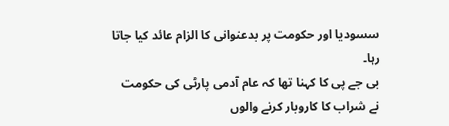سسودیا اور حکومت پر بدعنوانی کا الزام عائد کیا جاتا رہا۔
بی جے پی کا کہنا تھا کہ عام آدمی پارٹی کی حکومت نے شراب کا کاروبار کرنے والوں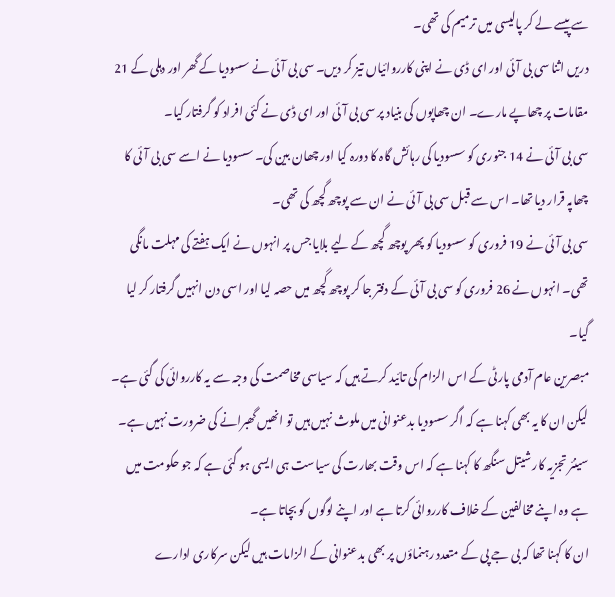سے پیسے لے کر پالیسی میں ترمیم کی تھی۔
دریں اثنا سی بی آئی اور ای ڈی نے اپنی کارروائیاں تیز کر دیں۔ سی بی آئی نے سسودیا کے گھر اور دہلی کے 21 مقامات پر چھاپے مارے۔ ان چھاپوں کی بنیاد پر سی بی آئی اور ای ڈی نے کئی افراد کو گرفتار کیا۔
سی بی آئی نے 14 جنوری کو سسودیا کی رہائش گاہ کا دورہ کیا اور چھان بین کی۔ سسودیا نے اسے سی بی آئی کا چھاپہ قرار دیا تھا۔ اس سے قبل سی بی آئی نے ان سے پوچھ گچھ کی تھی۔
سی بی آئی نے 19 فروری کو سسودیا کو پھر پوچھ گچھ کے لیے بلایا جس پر انہوں نے ایک ہفتے کی مہلت مانگی تھی۔ انہوں نے 26 فروری کو سی بی آئی کے دفتر جا کر پوچھ گچھ میں حصہ لیا اور اسی دن انہیں گرفتار کر لیا گیا۔
مبصرین عام آدمی پارٹی کے اس الزام کی تائید کرتے ہیں کہ سیاسی مخاصمت کی وجہ سے یہ کارروائی کی گئی ہے۔ لیکن ان کا یہ بھی کہنا ہے کہ اگر سسودیا بدعنوانی میں ملوث نہیں ہیں تو انھیں گھبرانے کی ضرورت نہیں ہے۔
سینئر تجزیہ کار شیتل سنگھ کا کہنا ہے کہ اس وقت بھارت کی سیاست ہی ایسی ہو گئی ہے کہ جو حکومت میں ہے وہ اپنے مخالفین کے خلاف کارروائی کرتا ہے اور اپنے لوگوں کو بچاتا ہے۔
ان کا کہنا تھا کہ بی جے پی کے متعدد رہنماؤں پر بھی بدعنوانی کے الزامات ہیں لیکن سرکاری ادارے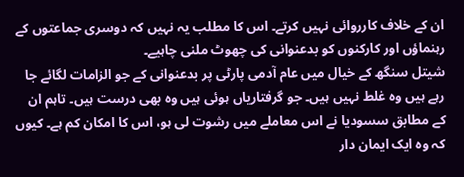ان کے خلاف کارروائی نہیں کرتے۔ اس کا مطلب یہ نہیں کہ دوسری جماعتوں کے رہنماؤں اور کارکنوں کو بدعنوانی کی چھوٹ ملنی چاہیے۔
شیتل سنگھ کے خیال میں عام آدمی پارٹی پر بدعنوانی کے جو الزامات لگائے جا رہے ہیں وہ غلط نہیں ہیں۔ جو گرفتاریاں ہوئی ہیں وہ بھی درست ہیں۔ تاہم ان کے مطابق سسودیا نے اس معاملے میں رشوت لی ہو، اس کا امکان کم ہے۔ کیوں کہ وہ ایک ایمان دار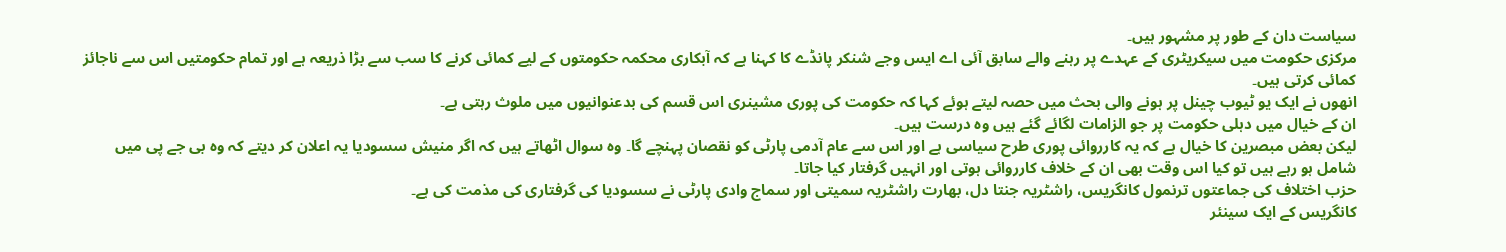سیاست دان کے طور پر مشہور ہیں۔
مرکزی حکومت میں سیکریٹری کے عہدے پر رہنے والے سابق آئی اے ایس وجے شنکر پانڈے کا کہنا ہے کہ آبکاری محکمہ حکومتوں کے لیے کمائی کرنے کا سب سے بڑا ذریعہ ہے اور تمام حکومتیں اس سے ناجائز کمائی کرتی ہیں۔
انھوں نے ایک یو ٹیوب چینل پر ہونے والی بحث میں حصہ لیتے ہوئے کہا کہ حکومت کی پوری مشینری اس قسم کی بدعنوانیوں میں ملوث رہتی ہے۔
ان کے خیال میں دہلی حکومت پر جو الزامات لگائے گئے ہیں وہ درست ہیں۔
لیکن بعض مبصرین کا خیال ہے کہ یہ کارروائی پوری طرح سیاسی ہے اور اس سے عام آدمی پارٹی کو نقصان پہنچے گا۔ وہ سوال اٹھاتے ہیں کہ اگر منیش سسودیا یہ اعلان کر دیتے کہ وہ بی جے پی میں شامل ہو رہے ہیں تو کیا اس وقت بھی ان کے خلاف کارروائی ہوتی اور انہیں گرفتار کیا جاتا۔
حزب اختلاف کی جماعتوں ترنمول کانگریس، راشٹریہ جنتا دل، بھارت راشٹریہ سمیتی اور سماج وادی پارٹی نے سسودیا کی گرفتاری کی مذمت کی ہے۔
کانگریس کے ایک سینئر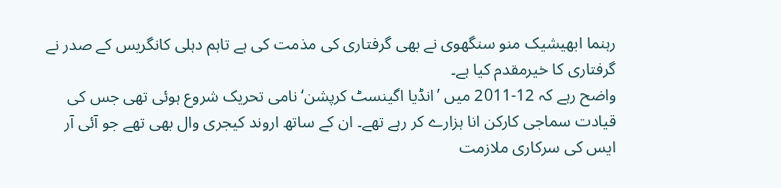رہنما ابھیشیک منو سنگھوی نے بھی گرفتاری کی مذمت کی ہے تاہم دہلی کانگریس کے صدر نے گرفتاری کا خیرمقدم کیا ہے۔
واضح رہے کہ 12-2011 میں ’انڈیا اگینسٹ کرپشن‘ نامی تحریک شروع ہوئی تھی جس کی قیادت سماجی کارکن انا ہزارے کر رہے تھے۔ ان کے ساتھ اروند کیجری وال بھی تھے جو آئی آر ایس کی سرکاری ملازمت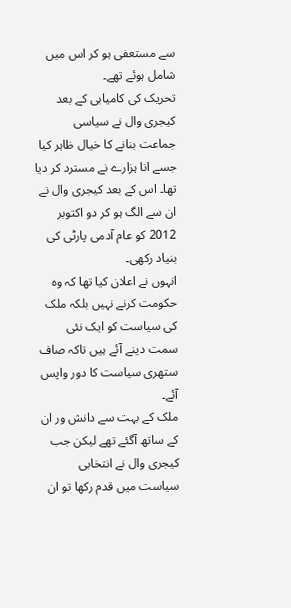سے مستعفی ہو کر اس میں شامل ہوئے تھے۔
تحریک کی کامیابی کے بعد کیجری وال نے سیاسی جماعت بنانے کا خیال ظاہر کیا جسے انا ہزارے نے مسترد کر دیا تھا۔ اس کے بعد کیجری وال نے ان سے الگ ہو کر دو اکتوبر 2012 کو عام آدمی پارٹی کی بنیاد رکھی۔
انہوں نے اعلان کیا تھا کہ وہ حکومت کرنے نہیں بلکہ ملک کی سیاست کو ایک نئی سمت دینے آئے ہیں تاکہ صاف ستھری سیاست کا دور واپس آئے۔
ملک کے بہت سے دانش ور ان کے ساتھ آگئے تھے لیکن جب کیجری وال نے انتخابی سیاست میں قدم رکھا تو ان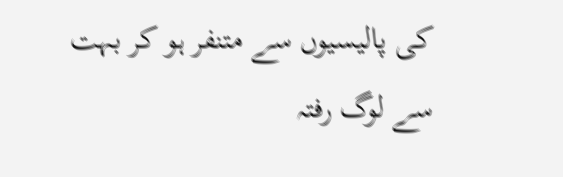کی پالیسیوں سے متنفر ہو کر بہت سے لوگ رفتہ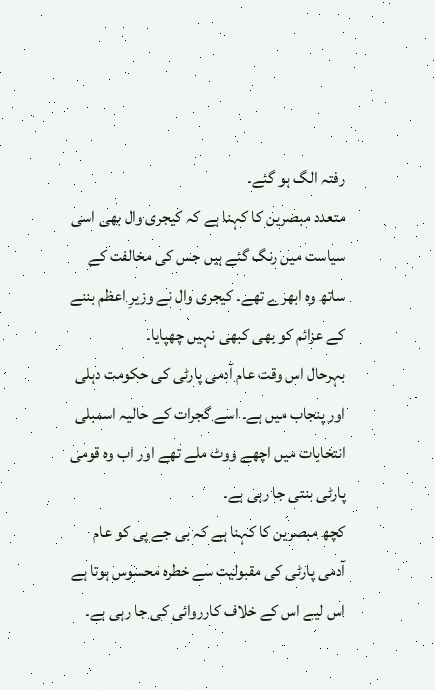رفتہ الگ ہو گئے۔
متعدد مبصرین کا کہنا ہے کہ کیجری وال بھی اسی سیاست میں رنگ گئے ہیں جس کی مخالفت کے ساتھ وہ ابھرے تھے۔ کیجری وال نے وزیرِ اعظم بننے کے عزائم کو بھی کبھی نہیں چھپایا۔
بہرحال اس وقت عام آدمی پارٹی کی حکومت دہلی اور پنجاب میں ہے۔ اسے گجرات کے حالیہ اسمبلی انتخابات میں اچھے ووٹ ملے تھے اور اب وہ قومی پارٹی بنتی جا رہی ہے۔
کچھ مبصرین کا کہنا ہے کہ بی جے پی کو عام آدمی پارٹی کی مقبولیت سے خطرہ محسوس ہوتا ہے اس لیے اس کے خلاف کارروائی کی جا رہی ہے۔